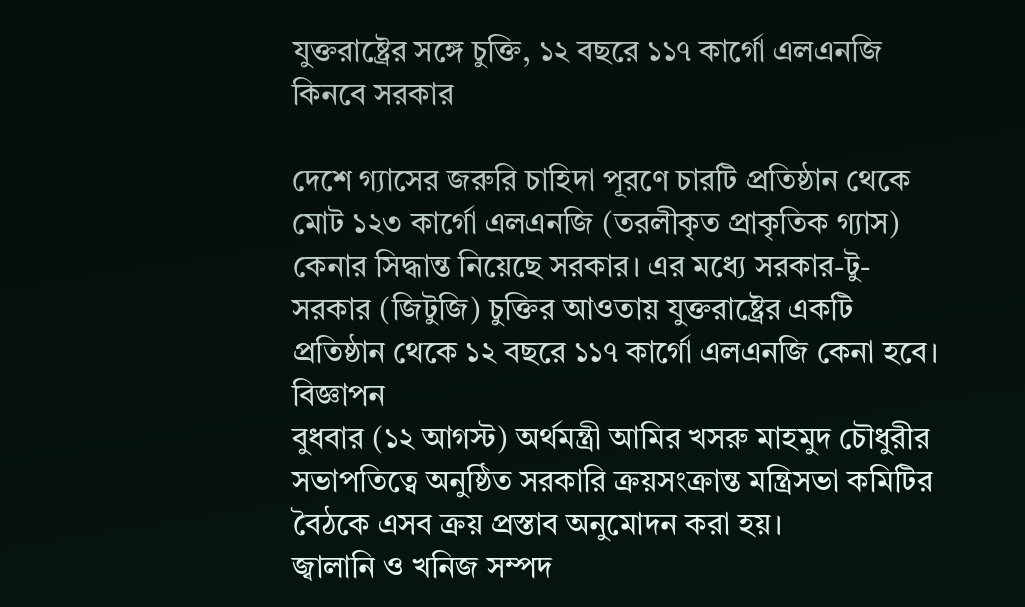যুক্তরাষ্ট্রের সঙ্গে চুক্তি, ১২ বছরে ১১৭ কার্গো এলএনজি কিনবে সরকার

দেশে গ্যাসের জরুরি চাহিদা পূরণে চারটি প্রতিষ্ঠান থেকে মোট ১২৩ কার্গো এলএনজি (তরলীকৃত প্রাকৃতিক গ্যাস) কেনার সিদ্ধান্ত নিয়েছে সরকার। এর মধ্যে সরকার-টু-সরকার (জিটুজি) চুক্তির আওতায় যুক্তরাষ্ট্রের একটি প্রতিষ্ঠান থেকে ১২ বছরে ১১৭ কার্গো এলএনজি কেনা হবে।
বিজ্ঞাপন
বুধবার (১২ আগস্ট) অর্থমন্ত্রী আমির খসরু মাহমুদ চৌধুরীর সভাপতিত্বে অনুষ্ঠিত সরকারি ক্রয়সংক্রান্ত মন্ত্রিসভা কমিটির বৈঠকে এসব ক্রয় প্রস্তাব অনুমোদন করা হয়।
জ্বালানি ও খনিজ সম্পদ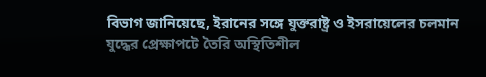বিভাগ জানিয়েছে, ইরানের সঙ্গে যুক্তরাষ্ট্র ও ইসরায়েলের চলমান যুদ্ধের প্রেক্ষাপটে তৈরি অস্থিতিশীল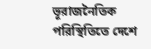ভূরাজনৈতিক পরিস্থিতিতে দেশে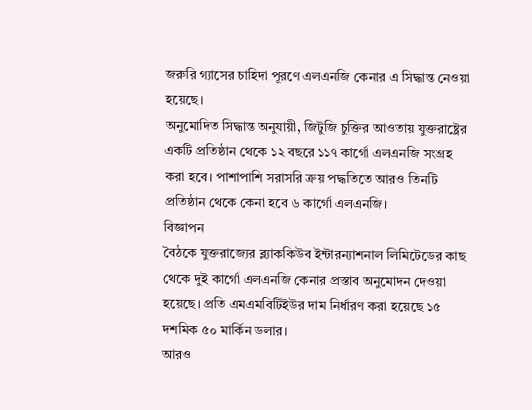জরুরি গ্যাসের চাহিদা পূরণে এলএনজি কেনার এ সিদ্ধান্ত নেওয়া হয়েছে।
অনুমোদিত সিদ্ধান্ত অনুযায়ী, জিটুজি চুক্তির আওতায় যুক্তরাষ্ট্রের একটি প্রতিষ্ঠান থেকে ১২ বছরে ১১৭ কার্গো এলএনজি সংগ্রহ করা হবে। পাশাপাশি সরাসরি ক্রয় পদ্ধতিতে আরও তিনটি প্রতিষ্ঠান থেকে কেনা হবে ৬ কার্গো এলএনজি।
বিজ্ঞাপন
বৈঠকে যুক্তরাজ্যের ব্ল্যাককিউব ইন্টারন্যাশনাল লিমিটেডের কাছ থেকে দুই কার্গো এলএনজি কেনার প্রস্তাব অনুমোদন দেওয়া হয়েছে। প্রতি এমএমবিটিইউর দাম নির্ধারণ করা হয়েছে ১৫ দশমিক ৫০ মার্কিন ডলার।
আরও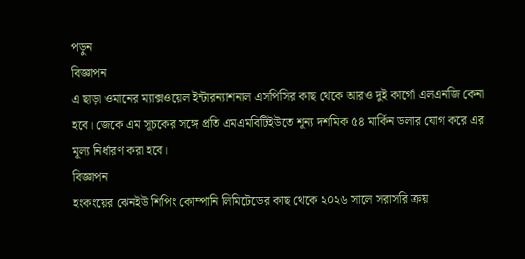পড়ুন
বিজ্ঞাপন
এ ছাড়া ওমানের ম্যাক্সওয়েল ইন্টারন্যাশনাল এসপিসির কাছ থেকে আরও দুই কার্গো এলএনজি কেনা হবে। জেকে এম সূচকের সঙ্গে প্রতি এমএমবিটিইউতে শূন্য দশমিক ৫৪ মার্কিন ডলার যোগ করে এর মূল্য নির্ধারণ করা হবে।
বিজ্ঞাপন
হংকংয়ের ঝেনইউ শিপিং কোম্পানি লিমিটেডের কাছ থেকে ২০২৬ সালে সরাসরি ক্রয়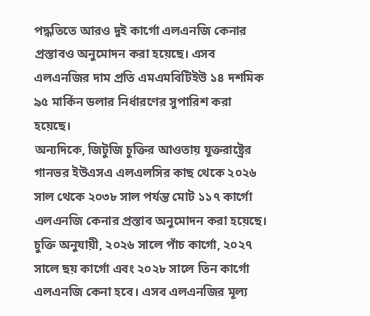পদ্ধতিতে আরও দুই কার্গো এলএনজি কেনার প্রস্তাবও অনুমোদন করা হয়েছে। এসব এলএনজির দাম প্রতি এমএমবিটিইউ ১৪ দশমিক ৯৫ মার্কিন ডলার নির্ধারণের সুপারিশ করা হয়েছে।
অন্যদিকে, জিটুজি চুক্তির আওতায় যুক্তরাষ্ট্রের গানভর ইউএসএ এলএলসির কাছ থেকে ২০২৬ সাল থেকে ২০৩৮ সাল পর্যন্ত মোট ১১৭ কার্গো এলএনজি কেনার প্রস্তাব অনুমোদন করা হয়েছে।
চুক্তি অনুযায়ী, ২০২৬ সালে পাঁচ কার্গো, ২০২৭ সালে ছয় কার্গো এবং ২০২৮ সালে তিন কার্গো এলএনজি কেনা হবে। এসব এলএনজির মূল্য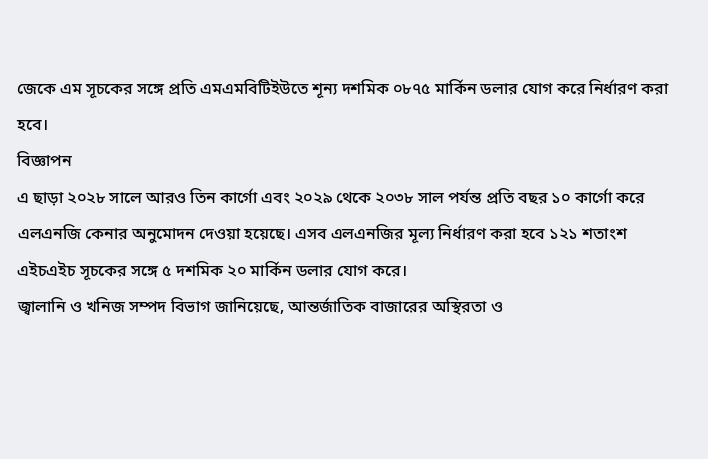জেকে এম সূচকের সঙ্গে প্রতি এমএমবিটিইউতে শূন্য দশমিক ০৮৭৫ মার্কিন ডলার যোগ করে নির্ধারণ করা হবে।
বিজ্ঞাপন
এ ছাড়া ২০২৮ সালে আরও তিন কার্গো এবং ২০২৯ থেকে ২০৩৮ সাল পর্যন্ত প্রতি বছর ১০ কার্গো করে এলএনজি কেনার অনুমোদন দেওয়া হয়েছে। এসব এলএনজির মূল্য নির্ধারণ করা হবে ১২১ শতাংশ এইচএইচ সূচকের সঙ্গে ৫ দশমিক ২০ মার্কিন ডলার যোগ করে।
জ্বালানি ও খনিজ সম্পদ বিভাগ জানিয়েছে, আন্তর্জাতিক বাজারের অস্থিরতা ও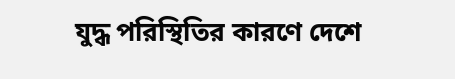যুদ্ধ পরিস্থিতির কারণে দেশে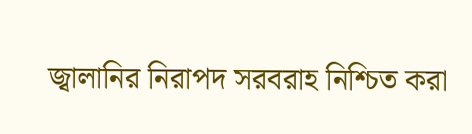জ্বালানির নিরাপদ সরবরাহ নিশ্চিত করা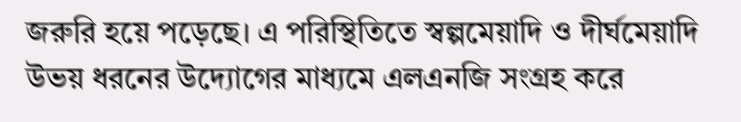জরুরি হয়ে পড়েছে। এ পরিস্থিতিতে স্বল্পমেয়াদি ও দীর্ঘমেয়াদি উভয় ধরনের উদ্যোগের মাধ্যমে এলএনজি সংগ্রহ করে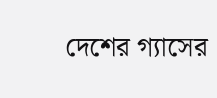দেশের গ্যাসের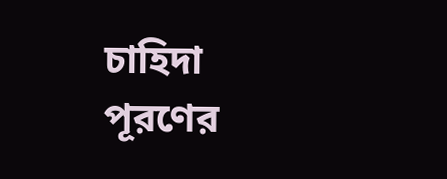চাহিদা পূরণের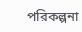পরিকল্পনা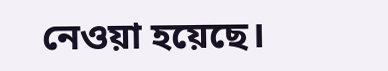নেওয়া হয়েছে।